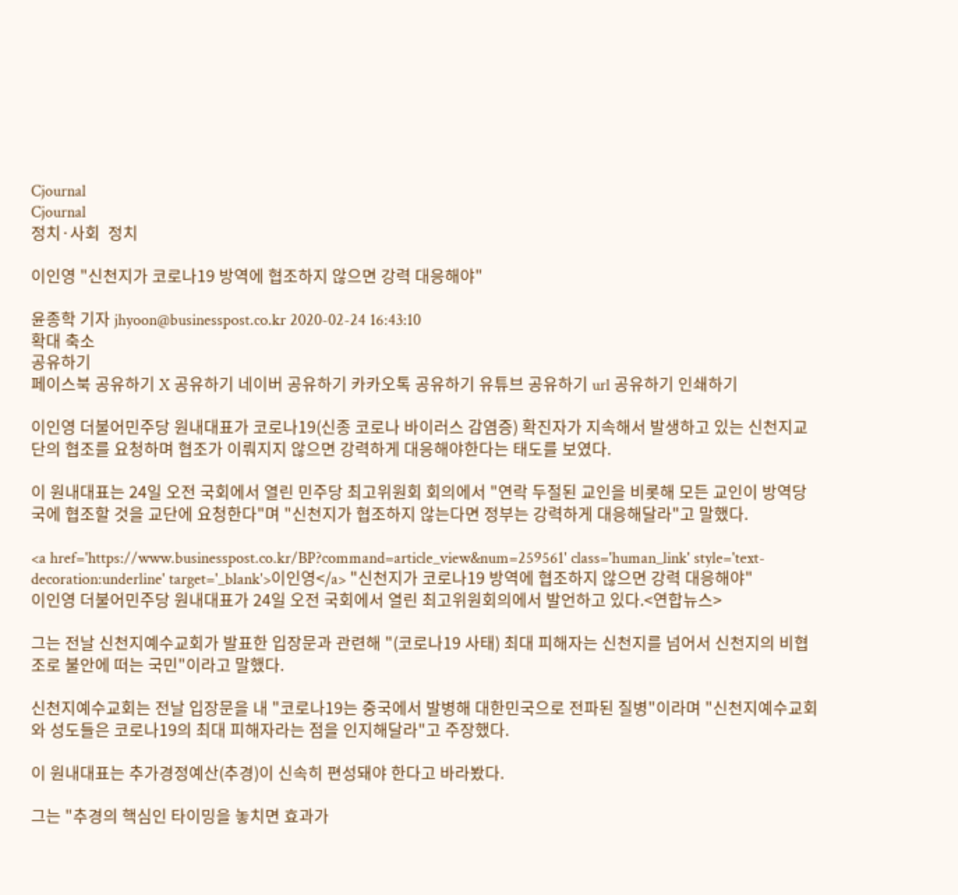Cjournal
Cjournal
정치·사회  정치

이인영 "신천지가 코로나19 방역에 협조하지 않으면 강력 대응해야"

윤종학 기자 jhyoon@businesspost.co.kr 2020-02-24 16:43:10
확대 축소
공유하기
페이스북 공유하기 X 공유하기 네이버 공유하기 카카오톡 공유하기 유튜브 공유하기 url 공유하기 인쇄하기

이인영 더불어민주당 원내대표가 코로나19(신종 코로나 바이러스 감염증) 확진자가 지속해서 발생하고 있는 신천지교단의 협조를 요청하며 협조가 이뤄지지 않으면 강력하게 대응해야한다는 태도를 보였다.

이 원내대표는 24일 오전 국회에서 열린 민주당 최고위원회 회의에서 "연락 두절된 교인을 비롯해 모든 교인이 방역당국에 협조할 것을 교단에 요청한다"며 "신천지가 협조하지 않는다면 정부는 강력하게 대응해달라"고 말했다.

<a href='https://www.businesspost.co.kr/BP?command=article_view&num=259561' class='human_link' style='text-decoration:underline' target='_blank'>이인영</a> "신천지가 코로나19 방역에 협조하지 않으면 강력 대응해야"
이인영 더불어민주당 원내대표가 24일 오전 국회에서 열린 최고위원회의에서 발언하고 있다.<연합뉴스>

그는 전날 신천지예수교회가 발표한 입장문과 관련해 "(코로나19 사태) 최대 피해자는 신천지를 넘어서 신천지의 비협조로 불안에 떠는 국민"이라고 말했다.

신천지예수교회는 전날 입장문을 내 "코로나19는 중국에서 발병해 대한민국으로 전파된 질병"이라며 "신천지예수교회와 성도들은 코로나19의 최대 피해자라는 점을 인지해달라"고 주장했다.

이 원내대표는 추가경정예산(추경)이 신속히 편성돼야 한다고 바라봤다.

그는 "추경의 핵심인 타이밍을 놓치면 효과가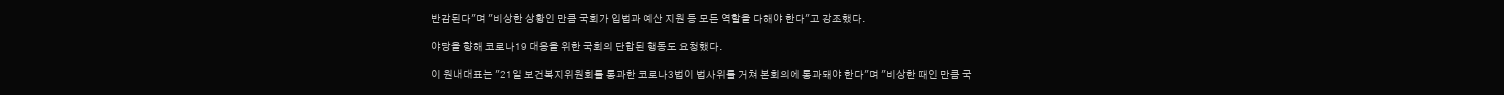반감된다"며 "비상한 상황인 만큼 국회가 입법과 예산 지원 등 모든 역할을 다해야 한다"고 강조했다.

야당을 향해 코로나19 대응을 위한 국회의 단합된 행동도 요청했다.

이 원내대표는 "21일 보건복지위원회를 통과한 코로나3법이 법사위를 거쳐 본회의에 통과돼야 한다"며 "비상한 때인 만큼 국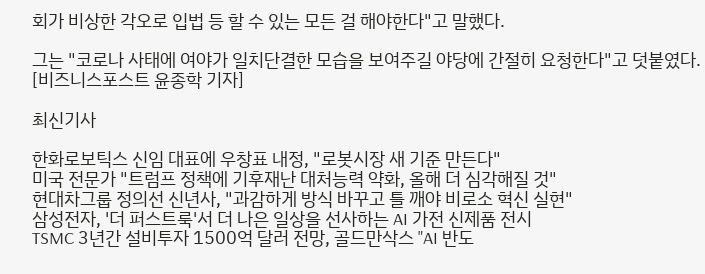회가 비상한 각오로 입법 등 할 수 있는 모든 걸 해야한다"고 말했다.

그는 "코로나 사태에 여야가 일치단결한 모습을 보여주길 야당에 간절히 요청한다"고 덧붙였다. [비즈니스포스트 윤종학 기자]

최신기사

한화로보틱스 신임 대표에 우창표 내정, "로봇시장 새 기준 만든다"
미국 전문가 "트럼프 정책에 기후재난 대처능력 약화, 올해 더 심각해질 것"
현대차그룹 정의선 신년사, "과감하게 방식 바꾸고 틀 깨야 비로소 혁신 실현"
삼성전자, '더 퍼스트룩'서 더 나은 일상을 선사하는 AI 가전 신제품 전시
TSMC 3년간 설비투자 1500억 달러 전망, 골드만삭스 "AI 반도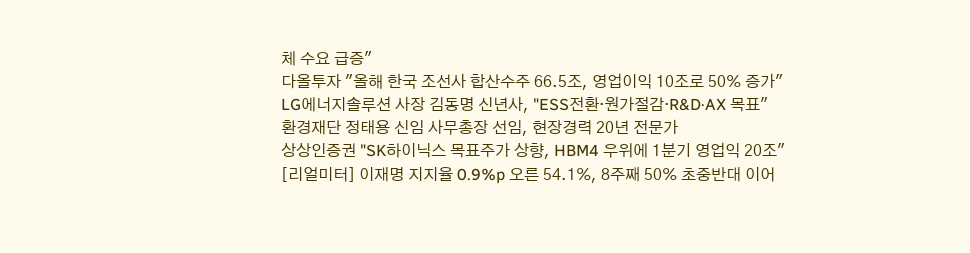체 수요 급증"
다올투자 "올해 한국 조선사 합산수주 66.5조, 영업이익 10조로 50% 증가"
LG에너지솔루션 사장 김동명 신년사, "ESS전환·원가절감·R&D·AX 목표"
환경재단 정태용 신임 사무총장 선임, 현장경력 20년 전문가
상상인증권 "SK하이닉스 목표주가 상향, HBM4 우위에 1분기 영업익 20조"
[리얼미터] 이재명 지지율 0.9%p 오른 54.1%, 8주째 50% 초중반대 이어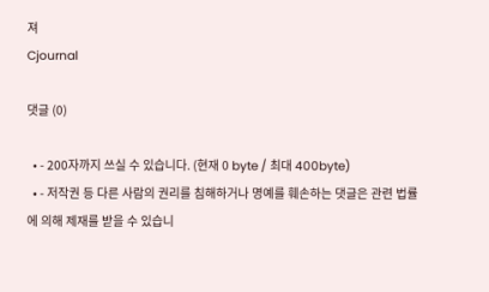져
Cjournal

댓글 (0)

  • - 200자까지 쓰실 수 있습니다. (현재 0 byte / 최대 400byte)
  • - 저작권 등 다른 사람의 권리를 침해하거나 명예를 훼손하는 댓글은 관련 법률에 의해 제재를 받을 수 있습니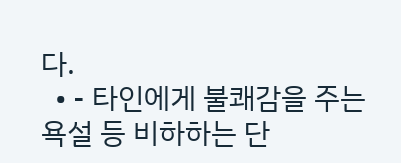다.
  • - 타인에게 불쾌감을 주는 욕설 등 비하하는 단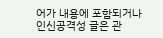어가 내용에 포함되거나 인신공격성 글은 관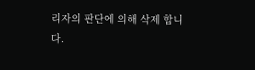리자의 판단에 의해 삭제 합니다.